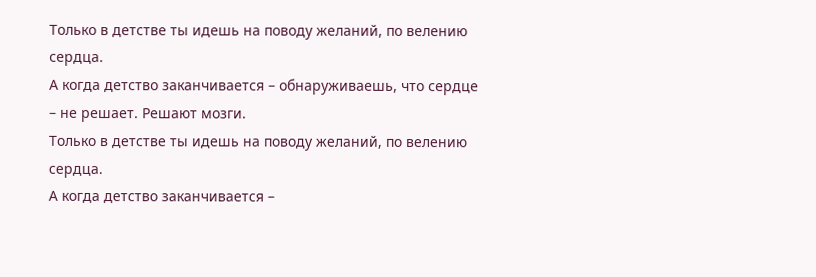Только в детстве ты идешь на поводу желаний, по велению сердца.
А когда детство заканчивается – обнаруживаешь, что сердце – не решает. Решают мозги.
Только в детстве ты идешь на поводу желаний, по велению сердца.
А когда детство заканчивается –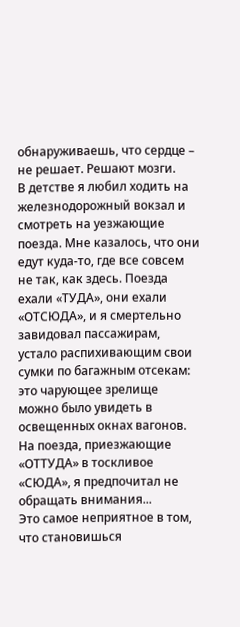обнаруживаешь, что сердце – не решает. Решают мозги.
В детстве я любил ходить на железнодорожный вокзал и смотреть на уезжающие поезда. Мне казалось, что они едут куда-то, где все совсем не так, как здесь. Поезда ехали «ТУДА», они ехали «ОТСЮДА», и я смертельно завидовал пассажирам, устало распихивающим свои сумки по багажным отсекам: это чарующее зрелище можно было увидеть в освещенных окнах вагонов. На поезда, приезжающие «ОТТУДА» в тоскливое «СЮДА», я предпочитал не обращать внимания...
Это самое неприятное в том, что становишься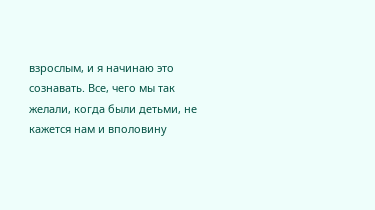взрослым, и я начинаю это сознавать. Все, чего мы так желали, когда были детьми, не кажется нам и вполовину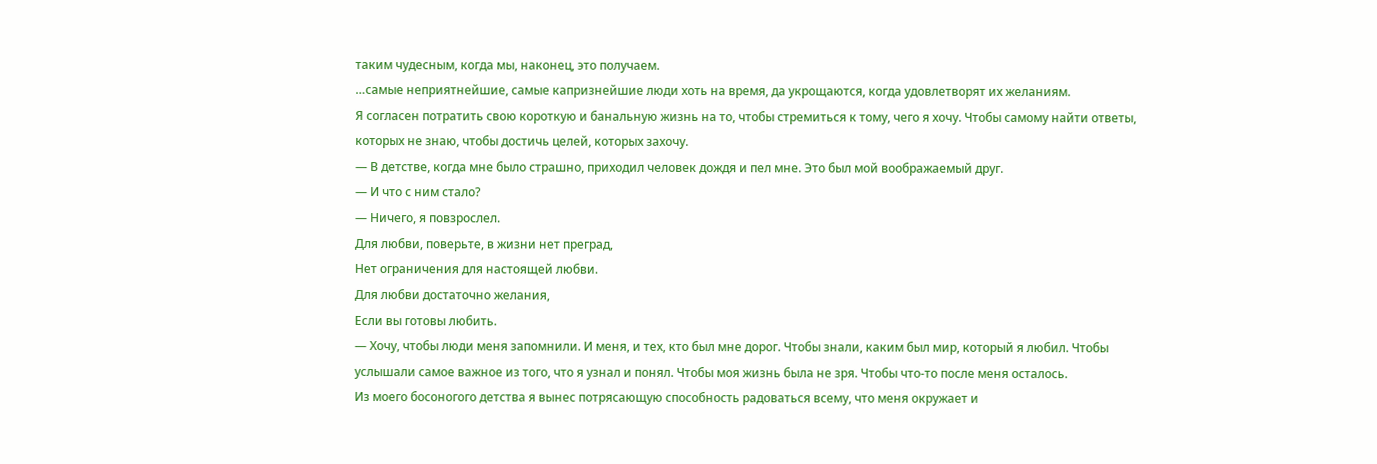таким чудесным, когда мы, наконец, это получаем.
…самые неприятнейшие, самые капризнейшие люди хоть на время, да укрощаются, когда удовлетворят их желаниям.
Я согласен потратить свою короткую и банальную жизнь на то, чтобы стремиться к тому, чего я хочу. Чтобы самому найти ответы, которых не знаю, чтобы достичь целей, которых захочу.
— В детстве, когда мне было страшно, приходил человек дождя и пел мне. Это был мой воображаемый друг.
— И что с ним стало?
— Ничего, я повзрослел.
Для любви, поверьте, в жизни нет преград,
Нет ограничения для настоящей любви.
Для любви достаточно желания,
Если вы готовы любить.
— Хочу, чтобы люди меня запомнили. И меня, и тех, кто был мне дорог. Чтобы знали, каким был мир, который я любил. Чтобы услышали самое важное из того, что я узнал и понял. Чтобы моя жизнь была не зря. Чтобы что-то после меня осталось.
Из моего босоногого детства я вынес потрясающую способность радоваться всему, что меня окружает и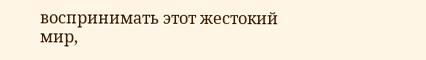воспринимать этот жестокий мир,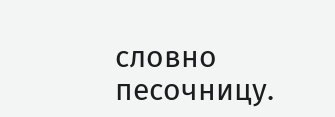словно песочницу.